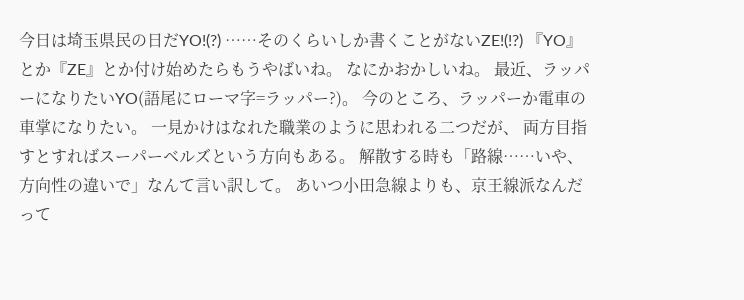今日は埼玉県民の日だYO!(?) ……そのくらいしか書くことがないZE!(!?) 『YO』とか『ZE』とか付け始めたらもうやばいね。 なにかおかしいね。 最近、ラッパーになりたいYO(語尾にローマ字=ラッパー?)。 今のところ、ラッパーか電車の車掌になりたい。 一見かけはなれた職業のように思われる二つだが、 両方目指すとすればスーパーベルズという方向もある。 解散する時も「路線……いや、方向性の違いで」なんて言い訳して。 あいつ小田急線よりも、京王線派なんだって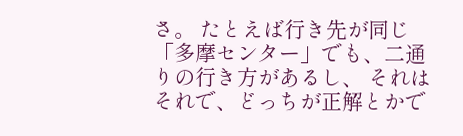さ。 たとえば行き先が同じ「多摩センター」でも、二通りの行き方があるし、 それはそれで、どっちが正解とかで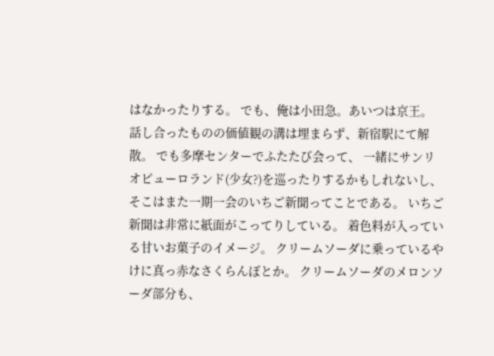はなかったりする。 でも、俺は小田急。あいつは京王。 話し合ったものの価値観の溝は埋まらず、新宿駅にて解散。 でも多摩センターでふたたび会って、 一緒にサンリオピューロランド(少女?)を巡ったりするかもしれないし、 そこはまた一期一会のいちご新聞ってことである。 いちご新聞は非常に紙面がこってりしている。 着色料が入っている甘いお菓子のイメージ。 クリームソーダに乗っているやけに真っ赤なさくらんぼとか。 クリームソーダのメロンソーダ部分も、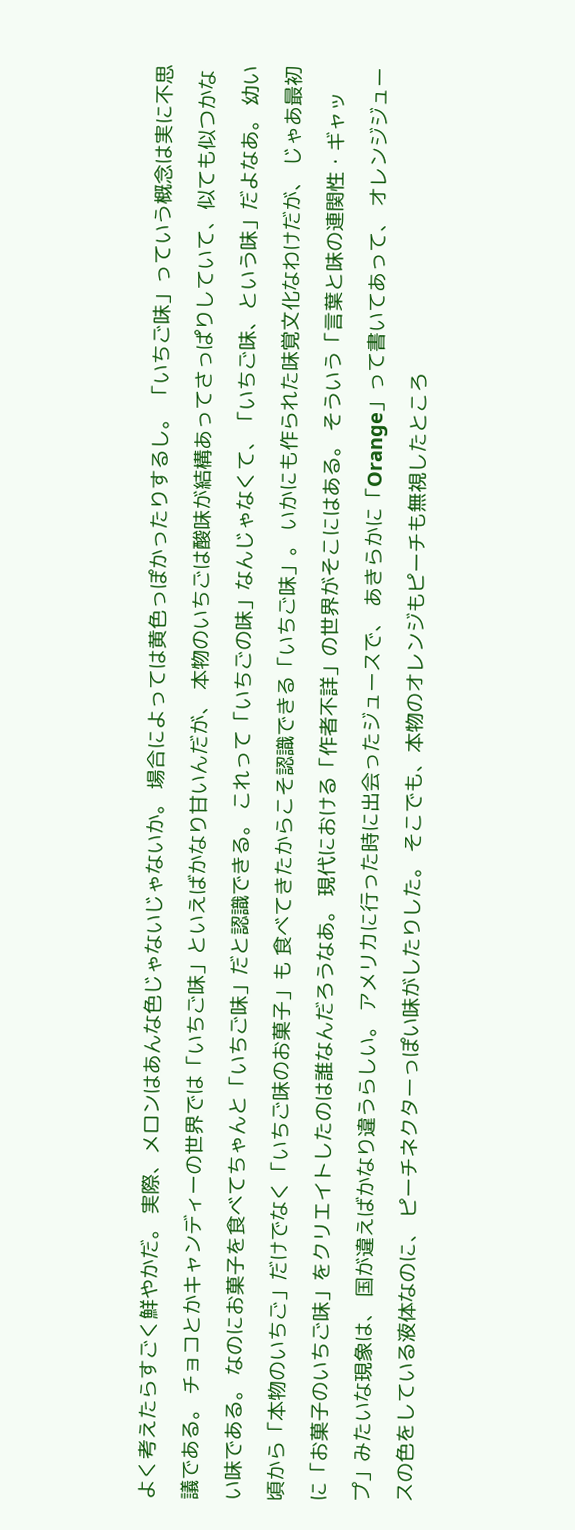よく考えたらすごく鮮やかだ。 実際、メロンはあんな色じゃないじゃないか。 場合によっては黄色っぽかったりするし。 「いちご味」っていう概念は実に不思議である。 チョコとかキャンディーの世界では「いちご味」といえばかなり甘いんだが、 本物のいちごは酸味が結構あってさっぱりしていて、似ても似つかない味である。 なのにお菓子を食べてちゃんと「いちご味」だと認識できる。 これって「いちごの味」なんじゃなくて、「いちご味、という味」だよなあ。 幼い頃から「本物のいちご」だけでなく「いちご味のお菓子」も 食べてきたからこそ認識できる「いちご味」。 いかにも作られた味覚文化なわけだが、 じゃあ最初に「お菓子のいちご味」をクリエイトしたのは誰なんだろうなあ。 現代における「作者不詳」の世界がそこにはある。 そういう「言葉と味の連関性・ギャップ」みたいな現象は、 国が違えばかなり違うらしい。 アメリカに行った時に出会ったジュースで、 あきらかに「Orange」って書いてあって、 オレンジジュースの色をしている液体なのに、 ピーチネクターっぽい味がしたりした。 そこでも、本物のオレンジもピーチも無視したところ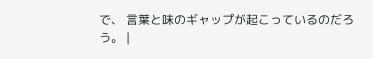で、 言葉と味のギャップが起こっているのだろう。 |